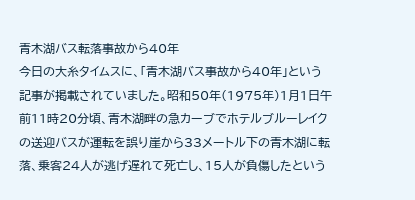青木湖バス転落事故から40年
今日の大糸タイムスに、「青木湖バス事故から40年」という記事が掲載されていました。昭和50年(1975年)1月1日午前11時20分頃、青木湖畔の急カーブでホテルブルーレイクの送迎バスが運転を誤り崖から33メートル下の青木湖に転落、乗客24人が逃げ遅れて死亡し、15人が負傷したという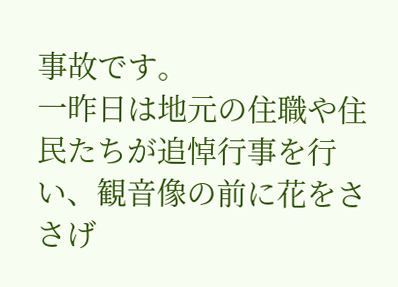事故です。
一昨日は地元の住職や住民たちが追悼行事を行い、観音像の前に花をささげ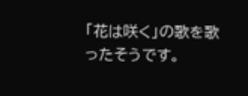「花は咲く」の歌を歌ったそうです。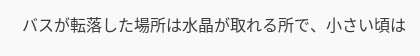バスが転落した場所は水晶が取れる所で、小さい頃は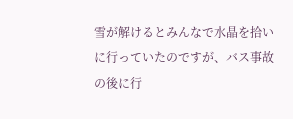雪が解けるとみんなで水晶を拾いに行っていたのですが、バス事故の後に行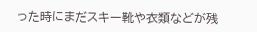った時にまだスキー靴や衣類などが残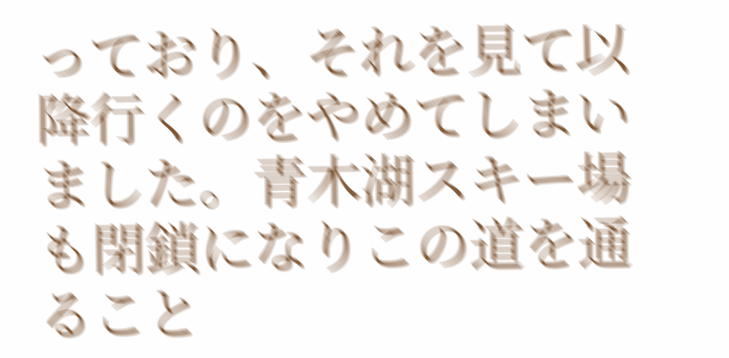っており、それを見て以降行くのをやめてしまいました。青木湖スキー場も閉鎖になりこの道を通ること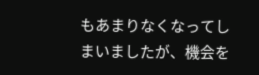もあまりなくなってしまいましたが、機会を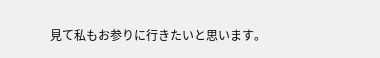見て私もお参りに行きたいと思います。